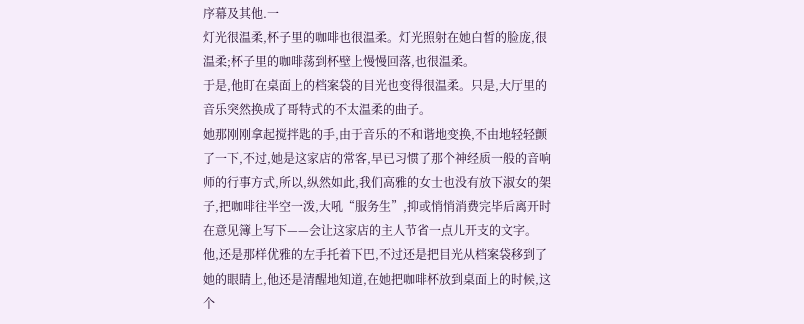序幕及其他.一
灯光很温柔,杯子里的咖啡也很温柔。灯光照射在她白皙的脸庞,很温柔;杯子里的咖啡荡到杯壁上慢慢回落,也很温柔。
于是,他盯在桌面上的档案袋的目光也变得很温柔。只是,大厅里的音乐突然换成了哥特式的不太温柔的曲子。
她那刚刚拿起搅拌匙的手,由于音乐的不和谐地变换,不由地轻轻颤了一下,不过,她是这家店的常客,早已习惯了那个神经质一般的音响师的行事方式,所以,纵然如此,我们高雅的女士也没有放下淑女的架子,把咖啡往半空一泼,大吼“服务生”,抑或悄悄消费完毕后离开时在意见簿上写下——会让这家店的主人节省一点儿开支的文字。
他,还是那样优雅的左手托着下巴,不过还是把目光从档案袋移到了她的眼睛上,他还是清醒地知道,在她把咖啡杯放到桌面上的时候,这个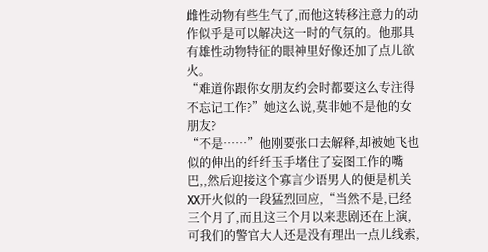雌性动物有些生气了,而他这转移注意力的动作似乎是可以解决这一时的气氛的。他那具有雄性动物特征的眼神里好像还加了点儿欲火。
“难道你跟你女朋友约会时都要这么专注得不忘记工作?”她这么说,莫非她不是他的女朋友?
“不是……”他刚要张口去解释,却被她飞也似的伸出的纤纤玉手堵住了妄图工作的嘴巴,,然后迎接这个寡言少语男人的便是机关XX开火似的一段猛烈回应,“当然不是,已经三个月了,而且这三个月以来悲剧还在上演,可我们的警官大人还是没有理出一点儿线索,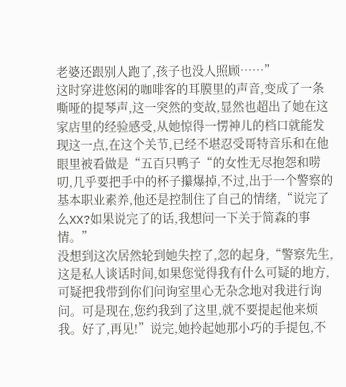老婆还跟别人跑了,孩子也没人照顾……”
这时穿进悠闲的咖啡客的耳膜里的声音,变成了一条嘶哑的提琴声,这一突然的变故,显然也超出了她在这家店里的经验感受,从她惊得一愣神儿的档口就能发现这一点,在这个关节,已经不堪忍受哥特音乐和在他眼里被看做是“五百只鸭子“的女性无尽抱怨和唠叨,几乎要把手中的杯子攥爆掉,不过,出于一个警察的基本职业素养,他还是控制住了自己的情绪,“说完了么XX?如果说完了的话,我想问一下关于简森的事情。”
没想到这次居然轮到她失控了,忽的起身,“警察先生,这是私人谈话时间,如果您觉得我有什么可疑的地方,可疑把我带到你们问询室里心无杂念地对我进行询问。可是现在,您约我到了这里,就不要提起他来烦我。好了,再见!”说完,她拎起她那小巧的手提包,不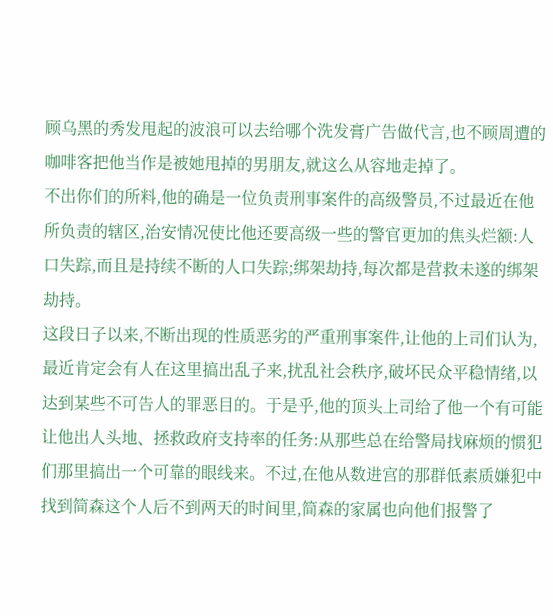顾乌黑的秀发甩起的波浪可以去给哪个洗发膏广告做代言,也不顾周遭的咖啡客把他当作是被她甩掉的男朋友,就这么从容地走掉了。
不出你们的所料,他的确是一位负责刑事案件的高级警员,不过最近在他所负责的辖区,治安情况使比他还要高级一些的警官更加的焦头烂额:人口失踪,而且是持续不断的人口失踪;绑架劫持,每次都是营救未遂的绑架劫持。
这段日子以来,不断出现的性质恶劣的严重刑事案件,让他的上司们认为,最近肯定会有人在这里搞出乱子来,扰乱社会秩序,破坏民众平稳情绪,以达到某些不可告人的罪恶目的。于是乎,他的顶头上司给了他一个有可能让他出人头地、拯救政府支持率的任务:从那些总在给警局找麻烦的惯犯们那里搞出一个可靠的眼线来。不过,在他从数进宫的那群低素质嫌犯中找到简森这个人后不到两天的时间里,简森的家属也向他们报警了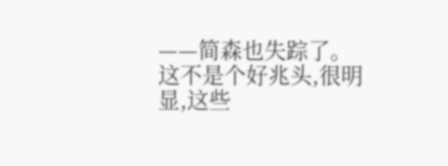——简森也失踪了。
这不是个好兆头,很明显,这些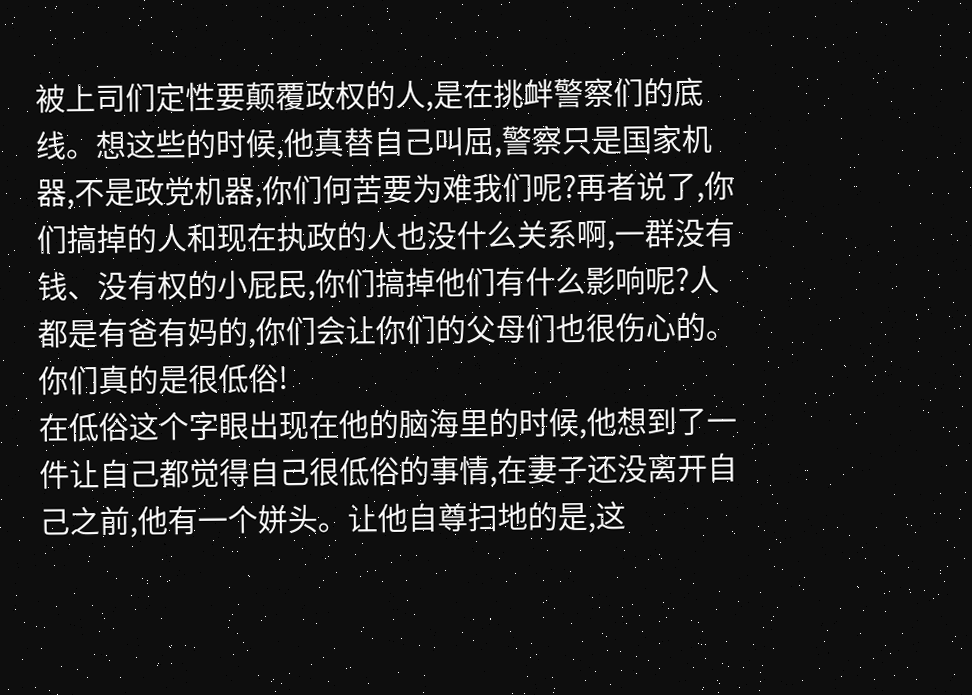被上司们定性要颠覆政权的人,是在挑衅警察们的底线。想这些的时候,他真替自己叫屈,警察只是国家机器,不是政党机器,你们何苦要为难我们呢?再者说了,你们搞掉的人和现在执政的人也没什么关系啊,一群没有钱、没有权的小屁民,你们搞掉他们有什么影响呢?人都是有爸有妈的,你们会让你们的父母们也很伤心的。你们真的是很低俗!
在低俗这个字眼出现在他的脑海里的时候,他想到了一件让自己都觉得自己很低俗的事情,在妻子还没离开自己之前,他有一个姘头。让他自尊扫地的是,这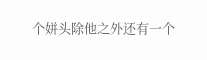个姘头除他之外还有一个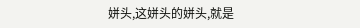姘头,这姘头的姘头,就是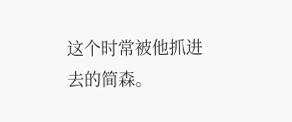这个时常被他抓进去的简森。